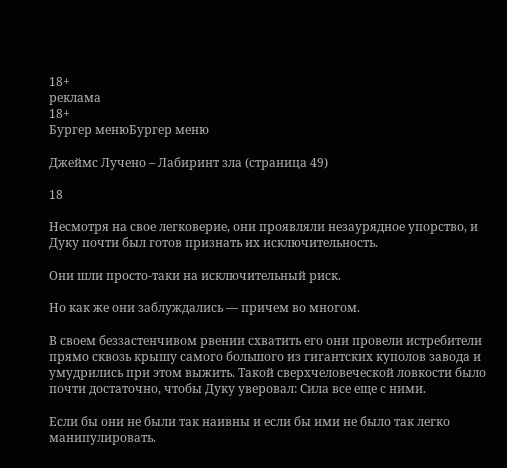18+
реклама
18+
Бургер менюБургер меню

Джеймс Лучено – Лабиринт зла (страница 49)

18

Несмотря на свое легковерие, они проявляли незаурядное упорство, и Дуку почти был готов признать их исключительность.

Они шли просто-таки на исключительный риск.

Но как же они заблуждались — причем во многом.

В своем беззастенчивом рвении схватить его они провели истребители прямо сквозь крышу самого большого из гигантских куполов завода и умудрились при этом выжить. Такой сверхчеловеческой ловкости было почти достаточно, чтобы Дуку уверовал: Сила все еще с ними.

Если бы они не были так наивны и если бы ими не было так легко манипулировать.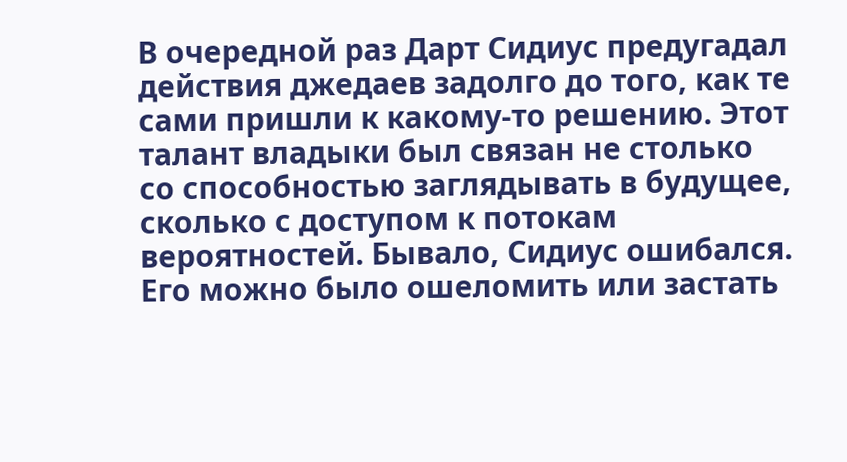В очередной раз Дарт Сидиус предугадал действия джедаев задолго до того, как те сами пришли к какому-то решению. Этот талант владыки был связан не столько со способностью заглядывать в будущее, сколько с доступом к потокам вероятностей. Бывало, Сидиус ошибался. Его можно было ошеломить или застать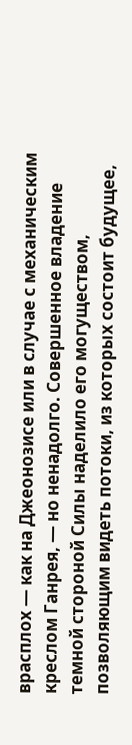врасплох — как на Джеонозисе или в случае с механическим креслом Ганрея, — но ненадолго. Совершенное владение темной стороной Силы наделило его могуществом, позволяющим видеть потоки, из которых состоит будущее,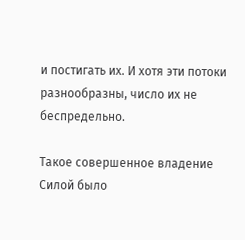и постигать их. И хотя эти потоки разнообразны, число их не беспредельно.

Такое совершенное владение Силой было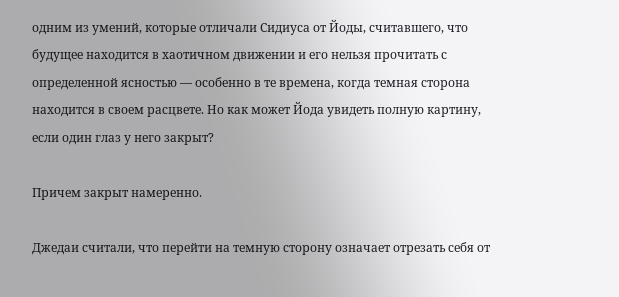одним из умений, которые отличали Сидиуса от Йоды, считавшего, что будущее находится в хаотичном движении и его нельзя прочитать с определенной ясностью — особенно в те времена, когда темная сторона находится в своем расцвете. Но как может Йода увидеть полную картину, если один глаз у него закрыт?

Причем закрыт намеренно.

Джедаи считали, что перейти на темную сторону означает отрезать себя от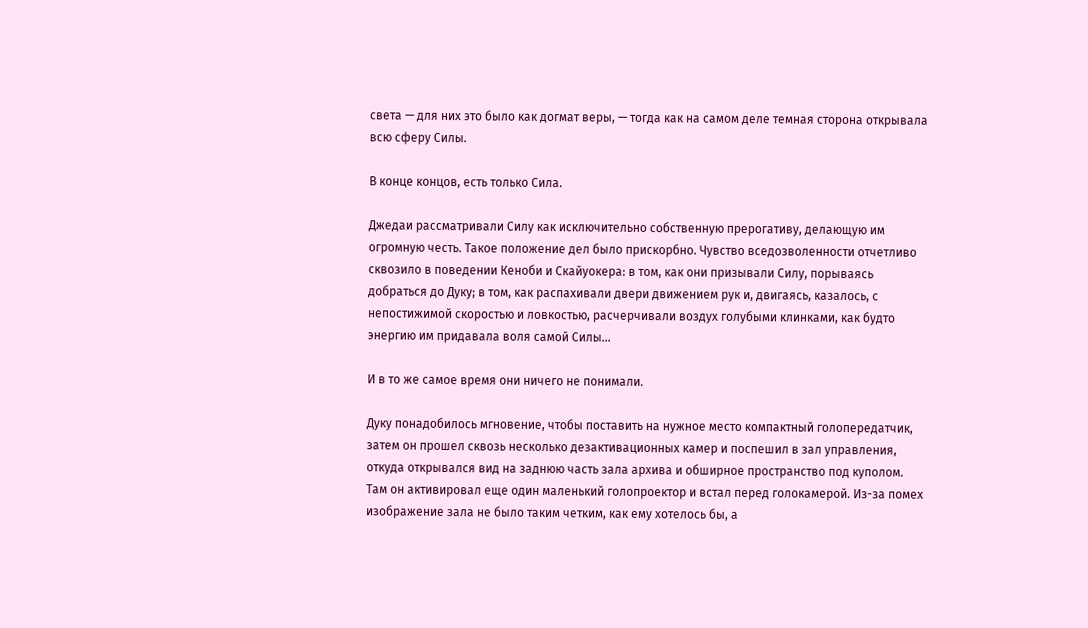света — для них это было как догмат веры, — тогда как на самом деле темная сторона открывала всю сферу Силы.

В конце концов, есть только Сила.

Джедаи рассматривали Силу как исключительно собственную прерогативу, делающую им огромную честь. Такое положение дел было прискорбно. Чувство вседозволенности отчетливо сквозило в поведении Кеноби и Скайуокера: в том, как они призывали Силу, порываясь добраться до Дуку; в том, как распахивали двери движением рук и, двигаясь, казалось, с непостижимой скоростью и ловкостью, расчерчивали воздух голубыми клинками, как будто энергию им придавала воля самой Силы…

И в то же самое время они ничего не понимали.

Дуку понадобилось мгновение, чтобы поставить на нужное место компактный голопередатчик, затем он прошел сквозь несколько дезактивационных камер и поспешил в зал управления, откуда открывался вид на заднюю часть зала архива и обширное пространство под куполом. Там он активировал еще один маленький голопроектор и встал перед голокамерой. Из-за помех изображение зала не было таким четким, как ему хотелось бы, а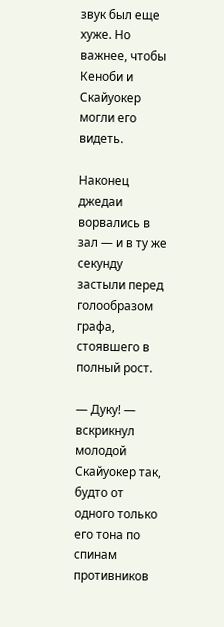звук был еще хуже. Но важнее, чтобы Кеноби и Скайуокер могли его видеть.

Наконец джедаи ворвались в зал — и в ту же секунду застыли перед голообразом графа, стоявшего в полный рост.

— Дуку! — вскрикнул молодой Скайуокер так, будто от одного только его тона по спинам противников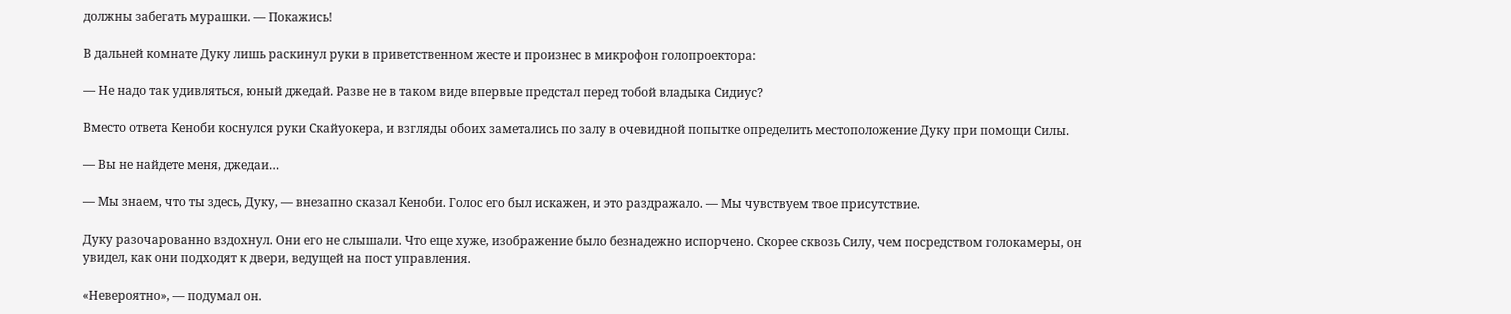должны забегать мурашки. — Покажись!

В дальней комнате Дуку лишь раскинул руки в приветственном жесте и произнес в микрофон голопроектора:

— Не надо так удивляться, юный джедай. Разве не в таком виде впервые предстал перед тобой владыка Сидиус?

Вместо ответа Кеноби коснулся руки Скайуокера, и взгляды обоих заметались по залу в очевидной попытке определить местоположение Дуку при помощи Силы.

— Вы не найдете меня, джедаи…

— Мы знаем, что ты здесь, Дуку, — внезапно сказал Кеноби. Голос его был искажен, и это раздражало. — Мы чувствуем твое присутствие.

Дуку разочарованно вздохнул. Они его не слышали. Что еще хуже, изображение было безнадежно испорчено. Скорее сквозь Силу, чем посредством голокамеры, он увидел, как они подходят к двери, ведущей на пост управления.

«Невероятно», — подумал он.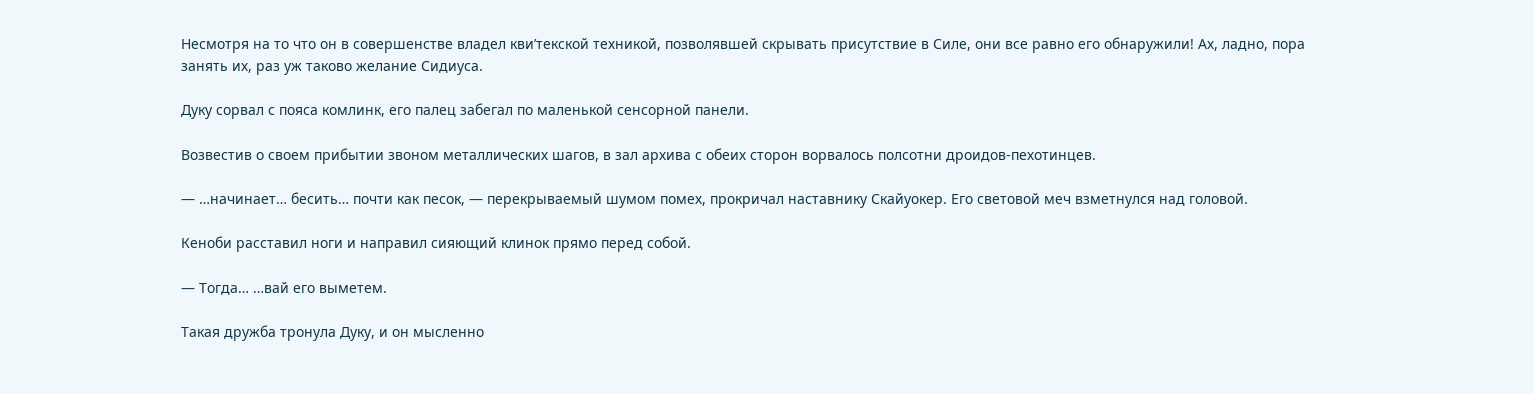Несмотря на то что он в совершенстве владел кви’текской техникой, позволявшей скрывать присутствие в Силе, они все равно его обнаружили! Ах, ладно, пора занять их, раз уж таково желание Сидиуса.

Дуку сорвал с пояса комлинк, его палец забегал по маленькой сенсорной панели.

Возвестив о своем прибытии звоном металлических шагов, в зал архива с обеих сторон ворвалось полсотни дроидов-пехотинцев.

— …начинает… бесить… почти как песок, — перекрываемый шумом помех, прокричал наставнику Скайуокер. Его световой меч взметнулся над головой.

Кеноби расставил ноги и направил сияющий клинок прямо перед собой.

— Тогда… …вай его выметем.

Такая дружба тронула Дуку, и он мысленно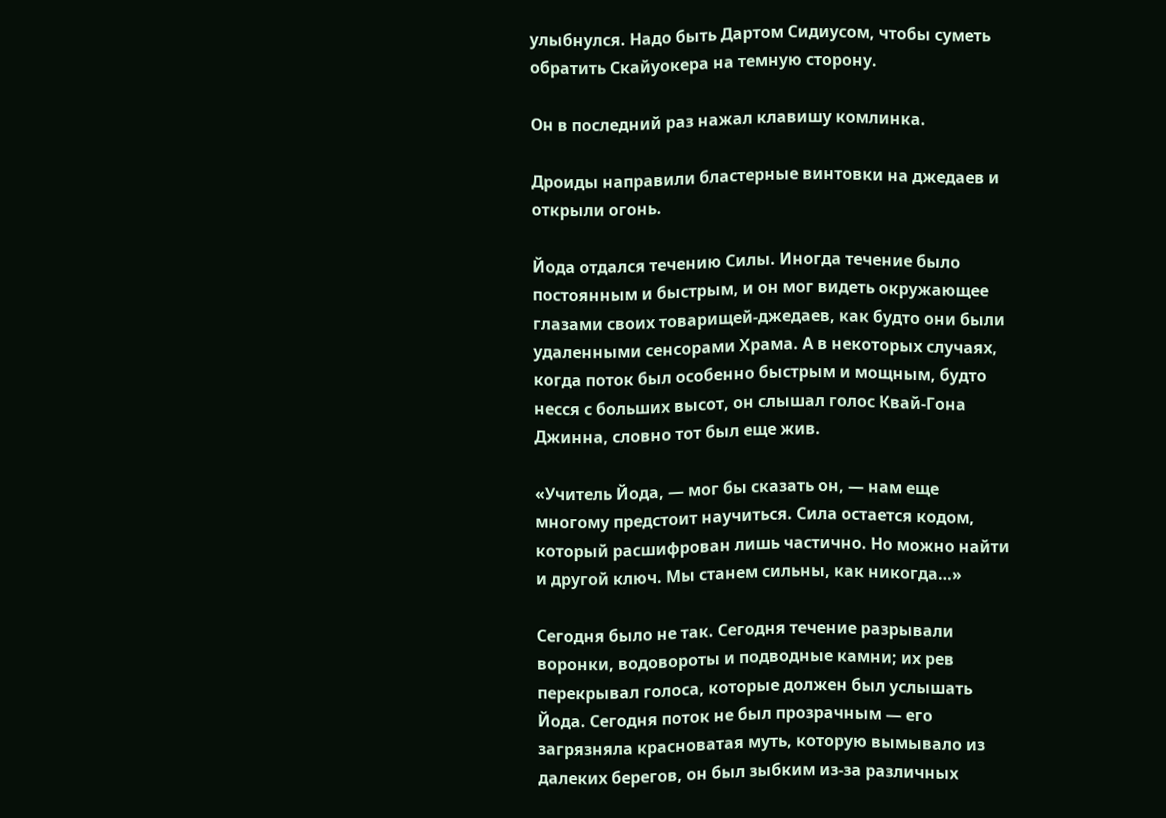улыбнулся. Надо быть Дартом Сидиусом, чтобы суметь обратить Скайуокера на темную сторону.

Он в последний раз нажал клавишу комлинка.

Дроиды направили бластерные винтовки на джедаев и открыли огонь.

Йода отдался течению Силы. Иногда течение было постоянным и быстрым, и он мог видеть окружающее глазами своих товарищей-джедаев, как будто они были удаленными сенсорами Храма. А в некоторых случаях, когда поток был особенно быстрым и мощным, будто несся с больших высот, он слышал голос Квай-Гона Джинна, словно тот был еще жив.

«Учитель Йода, — мог бы сказать он, — нам еще многому предстоит научиться. Сила остается кодом, который расшифрован лишь частично. Но можно найти и другой ключ. Мы станем сильны, как никогда…»

Сегодня было не так. Сегодня течение разрывали воронки, водовороты и подводные камни; их рев перекрывал голоса, которые должен был услышать Йода. Сегодня поток не был прозрачным — его загрязняла красноватая муть, которую вымывало из далеких берегов, он был зыбким из-за различных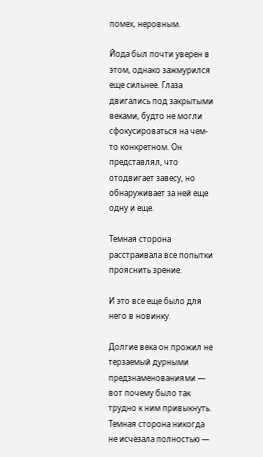помех, неровным.

Йода был почти уверен в этом, однако зажмурился еще сильнее. Глаза двигались под закрытыми веками, будто не могли сфокусироваться на чем-то конкретном. Он представлял, что отодвигает завесу, но обнаруживает за ней еще одну и еще.

Темная сторона расстраивала все попытки прояснить зрение.

И это все еще было для него в новинку.

Долгие века он прожил не терзаемый дурными предзнаменованиями — вот почему было так трудно к ним привыкнуть. Темная сторона никогда не исчезала полностью —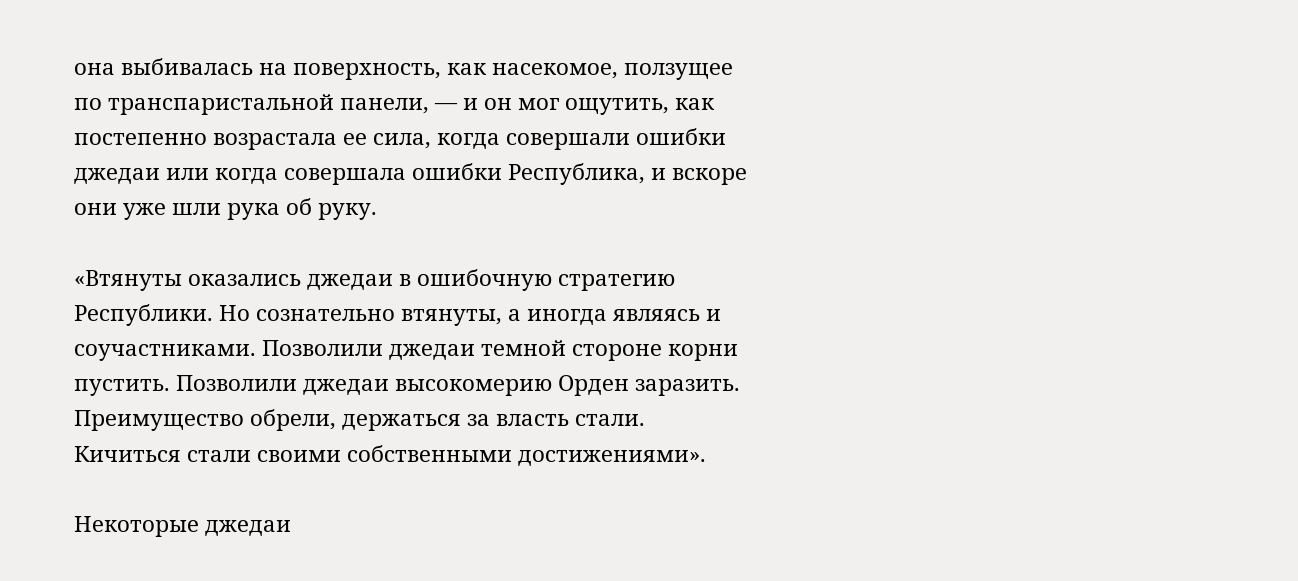она выбивалась на поверхность, как насекомое, ползущее по транспаристальной панели, — и он мог ощутить, как постепенно возрастала ее сила, когда совершали ошибки джедаи или когда совершала ошибки Республика, и вскоре они уже шли рука об руку.

«Втянуты оказались джедаи в ошибочную стратегию Республики. Но сознательно втянуты, а иногда являясь и соучастниками. Позволили джедаи темной стороне корни пустить. Позволили джедаи высокомерию Орден заразить. Преимущество обрели, держаться за власть стали. Кичиться стали своими собственными достижениями».

Некоторые джедаи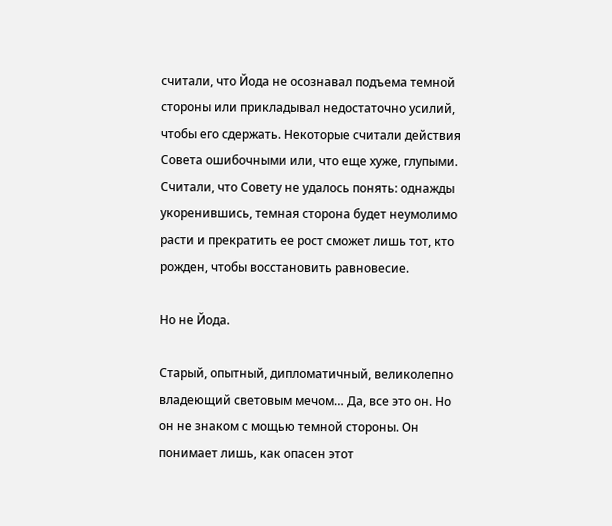считали, что Йода не осознавал подъема темной стороны или прикладывал недостаточно усилий, чтобы его сдержать. Некоторые считали действия Совета ошибочными или, что еще хуже, глупыми. Считали, что Совету не удалось понять: однажды укоренившись, темная сторона будет неумолимо расти и прекратить ее рост сможет лишь тот, кто рожден, чтобы восстановить равновесие.

Но не Йода.

Старый, опытный, дипломатичный, великолепно владеющий световым мечом… Да, все это он. Но он не знаком с мощью темной стороны. Он понимает лишь, как опасен этот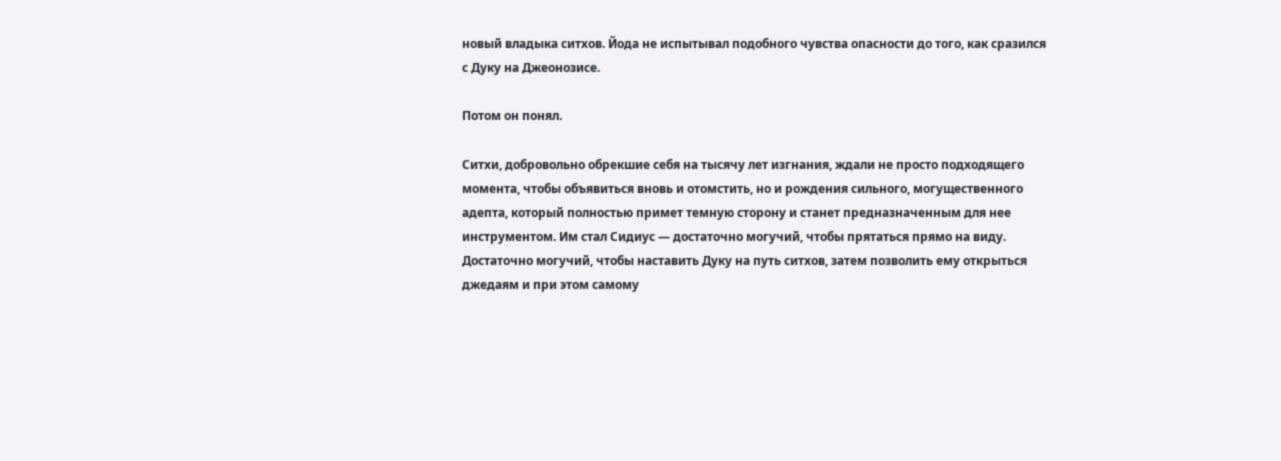новый владыка ситхов. Йода не испытывал подобного чувства опасности до того, как сразился с Дуку на Джеонозисе.

Потом он понял.

Ситхи, добровольно обрекшие себя на тысячу лет изгнания, ждали не просто подходящего момента, чтобы объявиться вновь и отомстить, но и рождения сильного, могущественного адепта, который полностью примет темную сторону и станет предназначенным для нее инструментом. Им стал Сидиус — достаточно могучий, чтобы прятаться прямо на виду. Достаточно могучий, чтобы наставить Дуку на путь ситхов, затем позволить ему открыться джедаям и при этом самому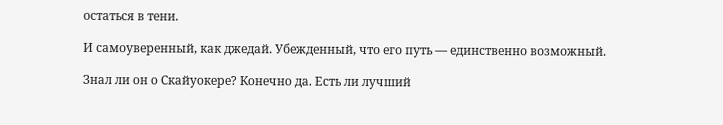остаться в тени.

И самоуверенный, как джедай. Убежденный, что его путь — единственно возможный.

Знал ли он о Скайуокере? Конечно да. Есть ли лучший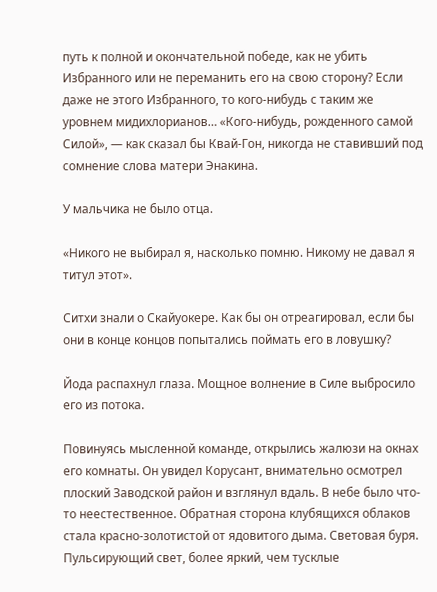путь к полной и окончательной победе, как не убить Избранного или не переманить его на свою сторону? Если даже не этого Избранного, то кого-нибудь с таким же уровнем мидихлорианов… «Кого-нибудь, рожденного самой Силой», — как сказал бы Квай-Гон, никогда не ставивший под сомнение слова матери Энакина.

У мальчика не было отца.

«Никого не выбирал я, насколько помню. Никому не давал я титул этот».

Ситхи знали о Скайуокере. Как бы он отреагировал, если бы они в конце концов попытались поймать его в ловушку?

Йода распахнул глаза. Мощное волнение в Силе выбросило его из потока.

Повинуясь мысленной команде, открылись жалюзи на окнах его комнаты. Он увидел Корусант, внимательно осмотрел плоский Заводской район и взглянул вдаль. В небе было что-то неестественное. Обратная сторона клубящихся облаков стала красно-золотистой от ядовитого дыма. Световая буря. Пульсирующий свет, более яркий, чем тусклые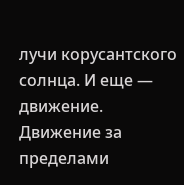лучи корусантского солнца. И еще — движение. Движение за пределами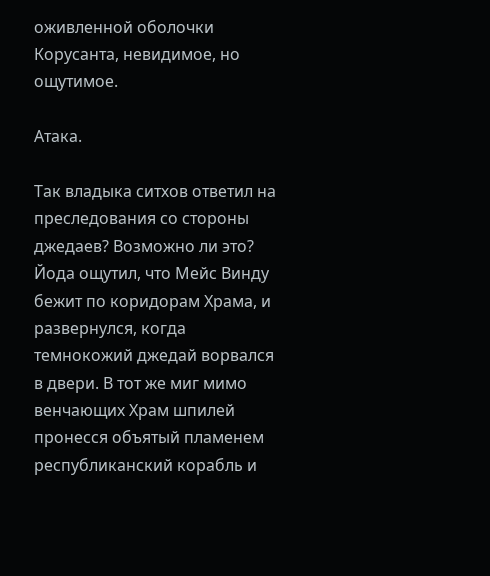оживленной оболочки Корусанта, невидимое, но ощутимое.

Атака.

Так владыка ситхов ответил на преследования со стороны джедаев? Возможно ли это? Йода ощутил, что Мейс Винду бежит по коридорам Храма, и развернулся, когда темнокожий джедай ворвался в двери. В тот же миг мимо венчающих Храм шпилей пронесся объятый пламенем республиканский корабль и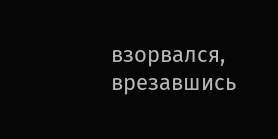взорвался, врезавшись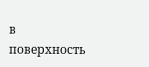в поверхность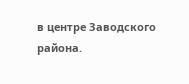в центре Заводского района.